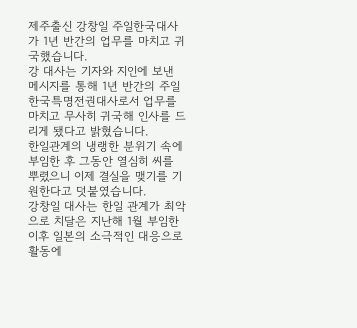제주출신 강창일 주일한국대사가 1년 반간의 업무를 마치고 귀국했습니다.
강 대사는 기자와 지인에 보낸 메시지를 통해 1년 반간의 주일 한국특명전권대사로서 업무를 마치고 무사히 귀국해 인사를 드리게 됐다고 밝혔습니다.
한일관계의 냉랭한 분위기 속에 부임한 후 그동안 열심히 씨를 뿌렸으니 이제 결실을 맺기를 기원한다고 덧붙였습니다.
강창일 대사는 한일 관계가 최악으로 치달은 지난해 1월 부임한 이후 일본의 소극적인 대응으로 활동에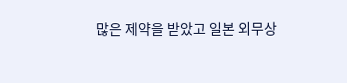많은 제약을 받았고 일본 외무상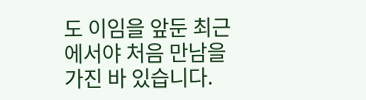도 이임을 앞둔 최근에서야 처음 만남을 가진 바 있습니다.